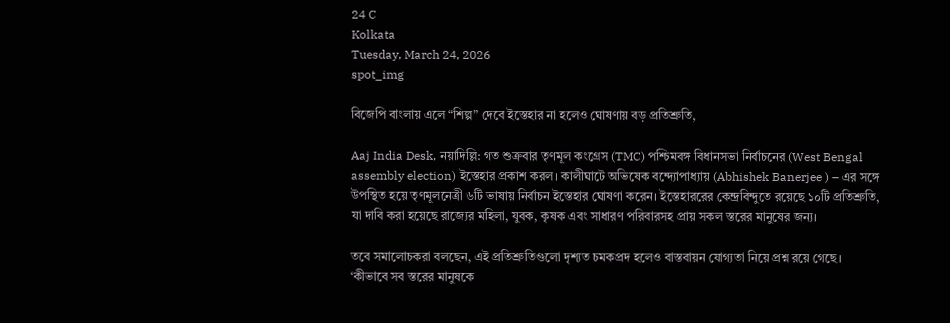24 C
Kolkata
Tuesday, March 24, 2026
spot_img

বিজেপি বাংলায় এলে “শিল্প” দেবে ইস্তেহার না হলেও ঘোষণায় বড় প্রতিশ্রুতি,

Aaj India Desk, নয়াদিল্লি: গত শুক্রবার তৃণমূল কংগ্রেস (TMC) পশ্চিমবঙ্গ বিধানসভা নির্বাচনের (West Bengal assembly election) ইস্তেহার প্রকাশ করল। কালীঘাটে অভিষেক বন্দ্যোপাধ্যায় (Abhishek Banerjee ) – এর সঙ্গে উপস্থিত হয়ে তৃণমূলনেত্রী ৬টি ভাষায় নির্বাচন ইস্তেহার ঘোষণা করেন। ইস্তেহাররের কেন্দ্রবিন্দুতে রয়েছে ১০টি প্রতিশ্রুতি, যা দাবি করা হয়েছে রাজ্যের মহিলা, যুবক, কৃষক এবং সাধারণ পরিবারসহ প্রায় সকল স্তরের মানুষের জন্য।

তবে সমালোচকরা বলছেন, এই প্রতিশ্রুতিগুলো দৃশ্যত চমকপ্রদ হলেও বাস্তবায়ন যোগ্যতা নিয়ে প্রশ্ন রয়ে গেছে। ‘কীভাবে সব স্তরের মানুষকে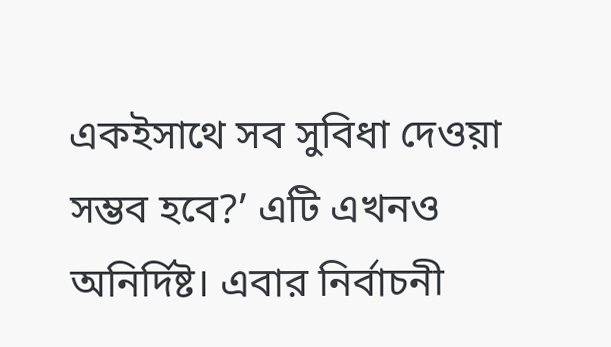একইসাথে সব সুবিধা দেওয়া সম্ভব হবে?’ এটি এখনও অনির্দিষ্ট। এবার নির্বাচনী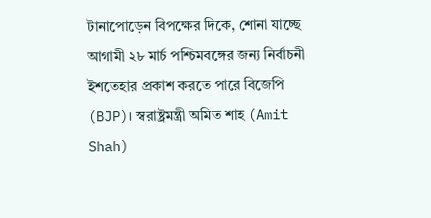টানাপোড়েন বিপক্ষের দিকে, শোনা যাচ্ছে আগামী ২৮ মার্চ পশ্চিমবঙ্গের জন্য নির্বাচনী ইশতেহার প্রকাশ করতে পারে বিজেপি (BJP)। স্বরাষ্ট্রমন্ত্রী অমিত শাহ (Amit Shah)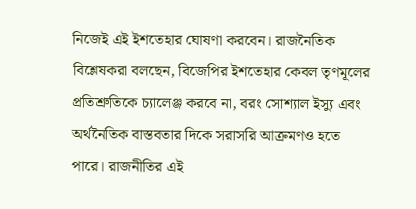নিজেই এই ইশতেহার ঘোষণা করবেন। রাজনৈতিক বিশ্লেষকরা বলছেন, বিজেপির ইশতেহার কেবল তৃণমূলের প্রতিশ্রুতিকে চ্যালেঞ্জ করবে না, বরং সোশ্যাল ইস্যু এবং অর্থনৈতিক বাস্তবতার দিকে সরাসরি আক্রমণও হতে পারে। রাজনীতির এই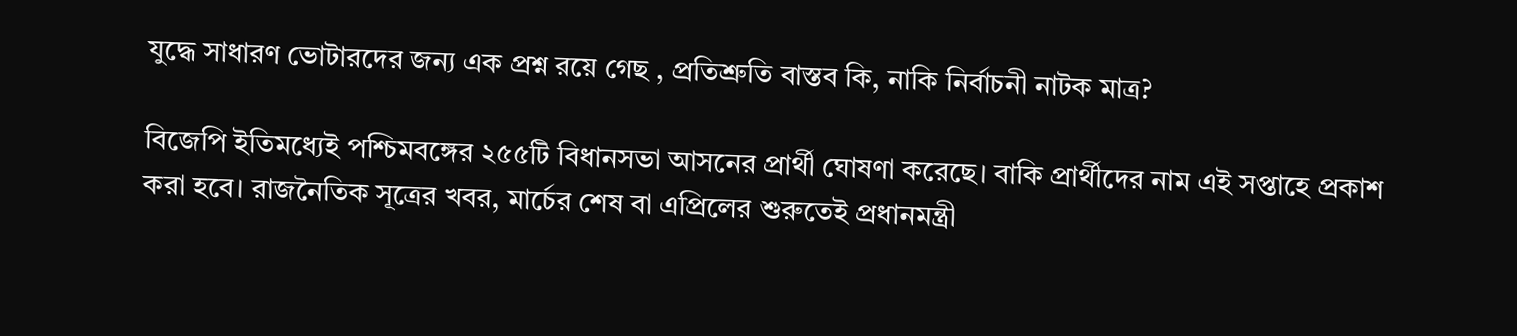যুদ্ধে সাধারণ ভোটারদের জন্য এক প্রশ্ন রয়ে গেছ , প্রতিশ্রুতি বাস্তব কি, নাকি নির্বাচনী নাটক মাত্র?

বিজেপি ইতিমধ্যেই পশ্চিমবঙ্গের ২৫৫টি বিধানসভা আসনের প্রার্থী ঘোষণা করেছে। বাকি প্রার্থীদের নাম এই সপ্তাহে প্রকাশ করা হবে। রাজনৈতিক সূত্রের খবর, মার্চের শেষ বা এপ্রিলের শুরুতেই প্রধানমন্ত্রী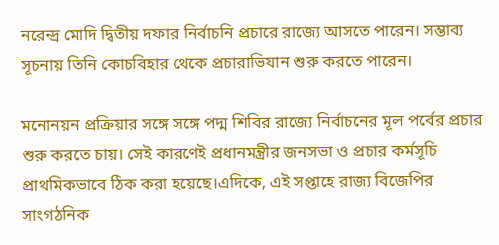নরেন্দ্র মোদি দ্বিতীয় দফার নির্বাচনি প্রচারে রাজ্যে আসতে পারেন। সম্ভাব্য সূচনায় তিনি কোচবিহার থেকে প্রচারাভিযান শুরু করতে পারেন।

মনোনয়ন প্রক্রিয়ার সঙ্গে সঙ্গে পদ্ম শিবির রাজ্যে নির্বাচনের মূল পর্বের প্রচার শুরু করতে চায়। সেই কারণেই প্রধানমন্ত্রীর জনসভা ও প্রচার কর্মসূচি প্রাথমিকভাবে ঠিক করা হয়েছে।এদিকে, এই সপ্তাহে রাজ্য বিজেপির সাংগঠনিক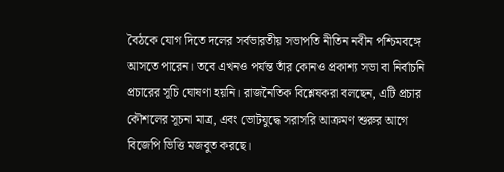বৈঠকে যোগ দিতে দলের সর্বভারতীয় সভাপতি নীতিন নবীন পশ্চিমবঙ্গে আসতে পারেন। তবে এখনও পর্যন্ত তাঁর কোনও প্রকাশ্য সভা বা নির্বাচনি প্রচারের সূচি ঘোষণা হয়নি। রাজনৈতিক বিশ্লেষকরা বলছেন, এটি প্রচার কৌশলের সূচনা মাত্র, এবং ভোটযুদ্ধে সরাসরি আক্রমণ শুরুর আগে বিজেপি ভিত্তি মজবুত করছে।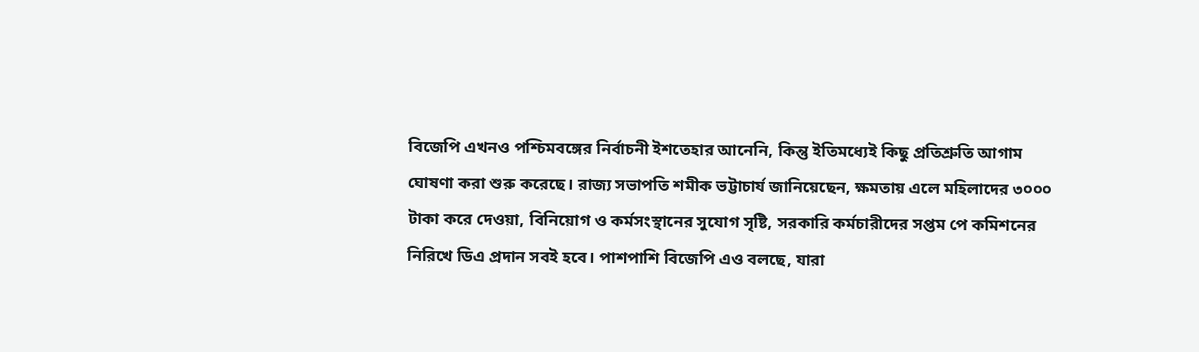বিজেপি এখনও পশ্চিমবঙ্গের নির্বাচনী ইশতেহার আনেনি, কিন্তু ইতিমধ্যেই কিছু প্রতিশ্রুতি আগাম ঘোষণা করা শুরু করেছে। রাজ্য সভাপতি শমীক ভট্টাচার্য জানিয়েছেন, ক্ষমতায় এলে মহিলাদের ৩০০০ টাকা করে দেওয়া, বিনিয়োগ ও কর্মসংস্থানের সুযোগ সৃষ্টি, সরকারি কর্মচারীদের সপ্তম পে কমিশনের নিরিখে ডিএ প্রদান সবই হবে। পাশপাশি বিজেপি এও বলছে, যারা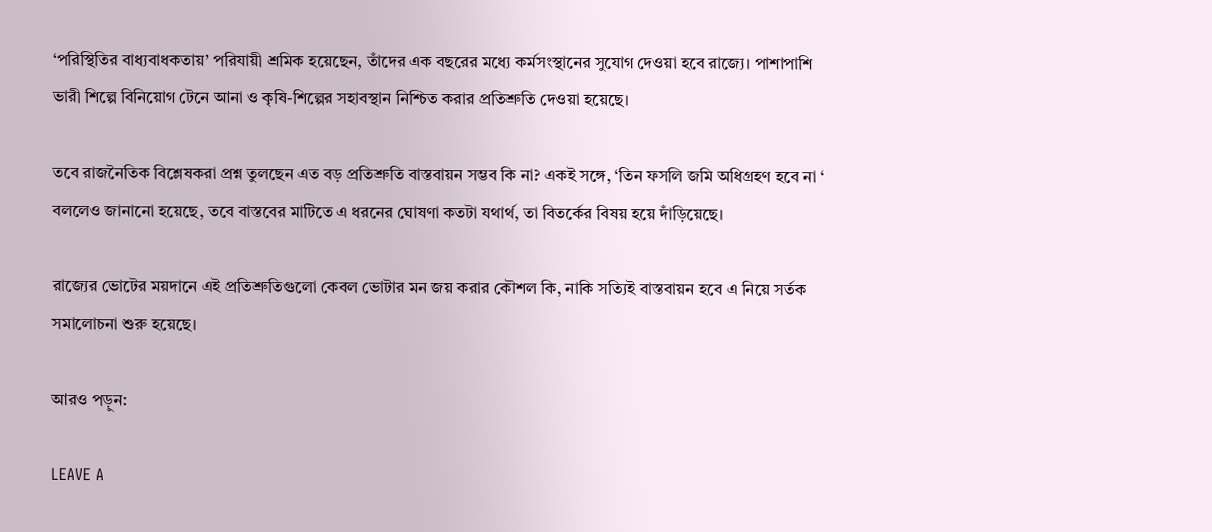‘পরিস্থিতির বাধ্যবাধকতায়’ পরিযায়ী শ্রমিক হয়েছেন, তাঁদের এক বছরের মধ্যে কর্মসংস্থানের সুযোগ দেওয়া হবে রাজ্যে। পাশাপাশি ভারী শিল্পে বিনিয়োগ টেনে আনা ও কৃষি-শিল্পের সহাবস্থান নিশ্চিত করার প্রতিশ্রুতি দেওয়া হয়েছে।

তবে রাজনৈতিক বিশ্লেষকরা প্রশ্ন তুলছেন এত বড় প্রতিশ্রুতি বাস্তবায়ন সম্ভব কি না? একই সঙ্গে, ‘তিন ফসলি জমি অধিগ্রহণ হবে না ‘ বললেও জানানো হয়েছে, তবে বাস্তবের মাটিতে এ ধরনের ঘোষণা কতটা যথার্থ, তা বিতর্কের বিষয় হয়ে দাঁড়িয়েছে।

রাজ্যের ভোটের ময়দানে এই প্রতিশ্রুতিগুলো কেবল ভোটার মন জয় করার কৌশল কি, নাকি সত্যিই বাস্তবায়ন হবে এ নিয়ে সর্তক সমালোচনা শুরু হয়েছে।

আরও পড়ুন:

LEAVE A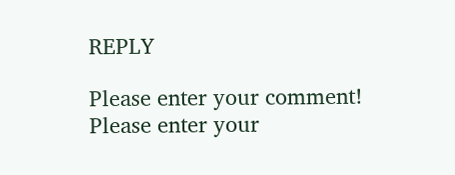REPLY

Please enter your comment!
Please enter your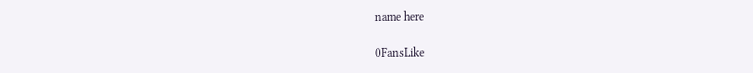name here

0FansLike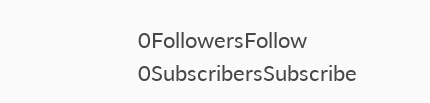0FollowersFollow
0SubscribersSubscribe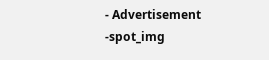- Advertisement -spot_img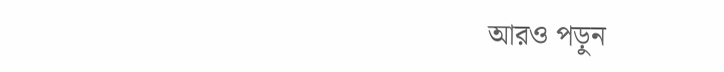আরও পড়ুন